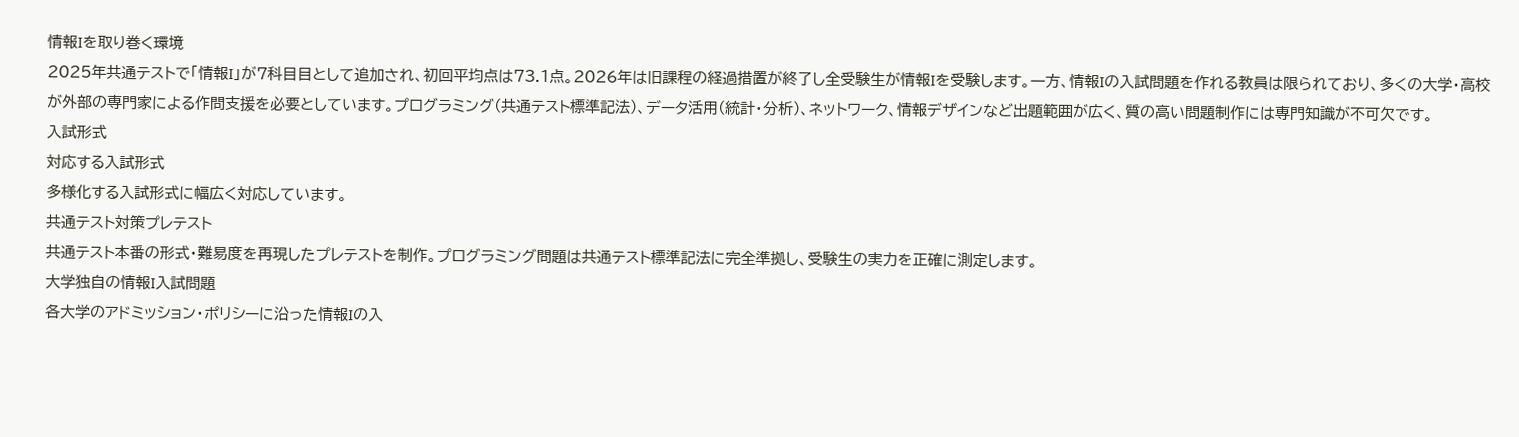情報Iを取り巻く環境
2025年共通テストで「情報I」が7科目目として追加され、初回平均点は73.1点。2026年は旧課程の経過措置が終了し全受験生が情報Iを受験します。一方、情報Iの入試問題を作れる教員は限られており、多くの大学・高校が外部の専門家による作問支援を必要としています。プログラミング(共通テスト標準記法)、データ活用(統計・分析)、ネットワーク、情報デザインなど出題範囲が広く、質の高い問題制作には専門知識が不可欠です。
入試形式
対応する入試形式
多様化する入試形式に幅広く対応しています。
共通テスト対策プレテスト
共通テスト本番の形式・難易度を再現したプレテストを制作。プログラミング問題は共通テスト標準記法に完全準拠し、受験生の実力を正確に測定します。
大学独自の情報I入試問題
各大学のアドミッション・ポリシーに沿った情報Iの入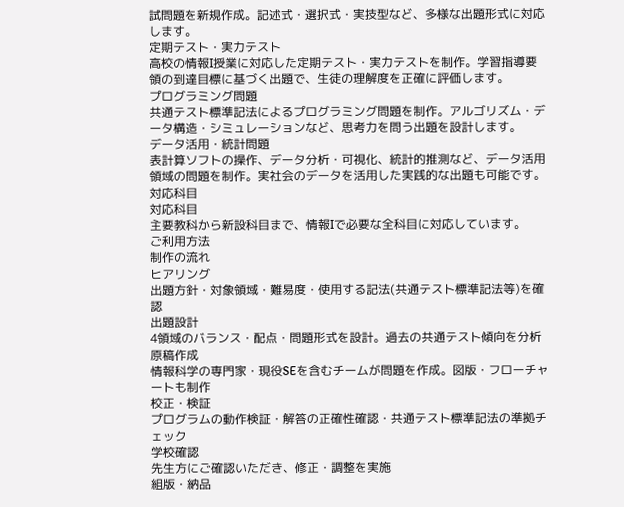試問題を新規作成。記述式・選択式・実技型など、多様な出題形式に対応します。
定期テスト・実力テスト
高校の情報I授業に対応した定期テスト・実力テストを制作。学習指導要領の到達目標に基づく出題で、生徒の理解度を正確に評価します。
プログラミング問題
共通テスト標準記法によるプログラミング問題を制作。アルゴリズム・データ構造・シミュレーションなど、思考力を問う出題を設計します。
データ活用・統計問題
表計算ソフトの操作、データ分析・可視化、統計的推測など、データ活用領域の問題を制作。実社会のデータを活用した実践的な出題も可能です。
対応科目
対応科目
主要教科から新設科目まで、情報Iで必要な全科目に対応しています。
ご利用方法
制作の流れ
ヒアリング
出題方針・対象領域・難易度・使用する記法(共通テスト標準記法等)を確認
出題設計
4領域のバランス・配点・問題形式を設計。過去の共通テスト傾向を分析
原稿作成
情報科学の専門家・現役SEを含むチームが問題を作成。図版・フローチャートも制作
校正・検証
プログラムの動作検証・解答の正確性確認・共通テスト標準記法の準拠チェック
学校確認
先生方にご確認いただき、修正・調整を実施
組版・納品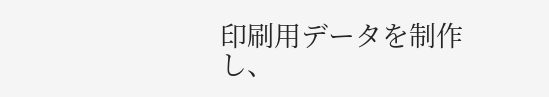印刷用データを制作し、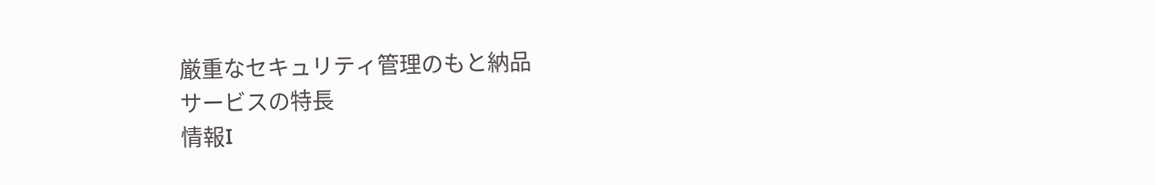厳重なセキュリティ管理のもと納品
サービスの特長
情報I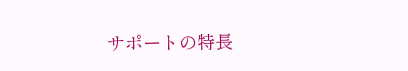サポートの特長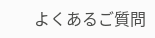よくあるご質問